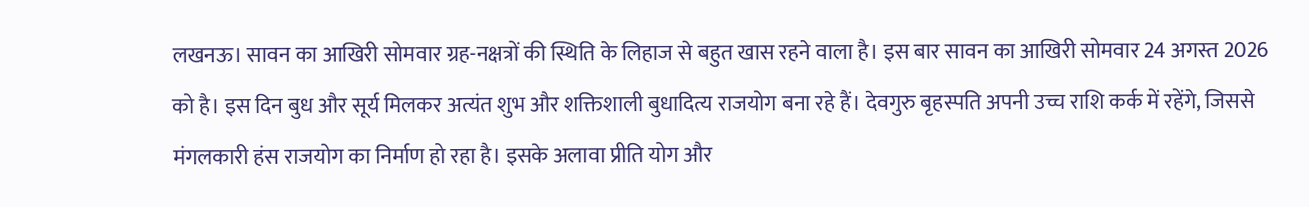लखनऊ। सावन का आखिरी सोमवार ग्रह-नक्षत्रों की स्थिति के लिहाज से बहुत खास रहने वाला है। इस बार सावन का आखिरी सोमवार 24 अगस्त 2026 को है। इस दिन बुध और सूर्य मिलकर अत्यंत शुभ और शक्तिशाली बुधादित्य राजयोग बना रहे हैं। देवगुरु बृहस्पति अपनी उच्च राशि कर्क में रहेंगे, जिससे मंगलकारी हंस राजयोग का निर्माण हो रहा है। इसके अलावा प्रीति योग और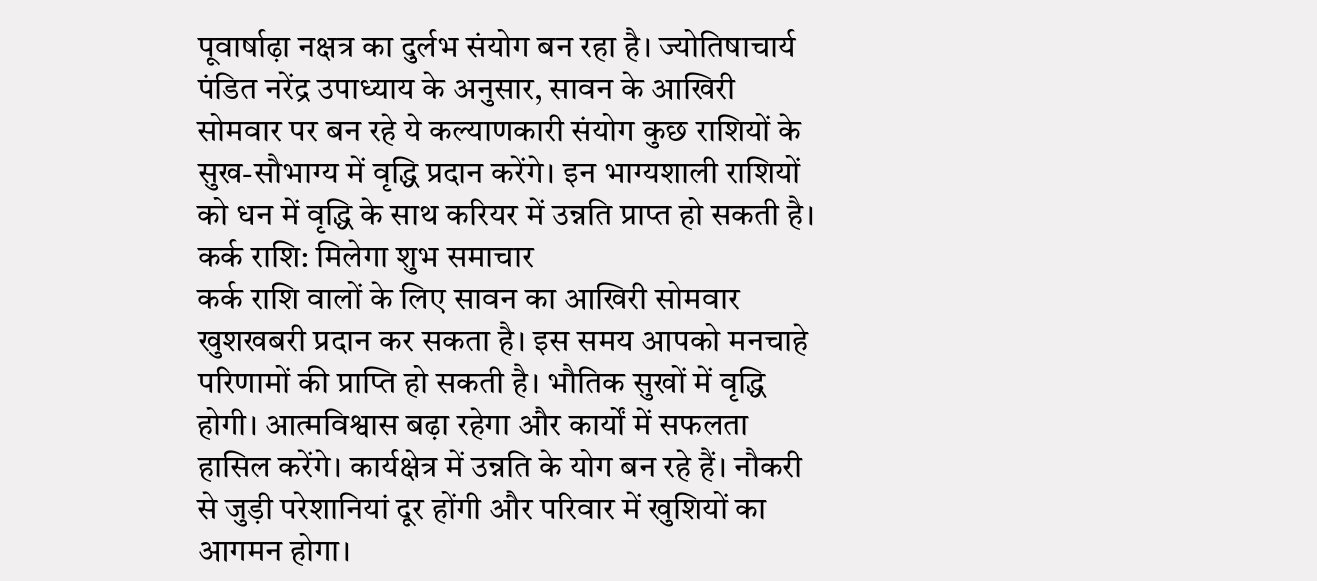पूवार्षाढ़ा नक्षत्र का दुर्लभ संयोग बन रहा है। ज्योतिषाचार्य पंडित नरेंद्र उपाध्याय के अनुसार, सावन के आखिरी सोमवार पर बन रहे ये कल्याणकारी संयोग कुछ राशियों के सुख-सौभाग्य में वृद्धि प्रदान करेंगे। इन भाग्यशाली राशियों को धन में वृद्धि के साथ करियर में उन्नति प्राप्त हो सकती है।
कर्क राशि: मिलेगा शुभ समाचार
कर्क राशि वालों के लिए सावन का आखिरी सोमवार खुशखबरी प्रदान कर सकता है। इस समय आपको मनचाहे परिणामों की प्राप्ति हो सकती है। भौतिक सुखों में वृद्धि होगी। आत्मविश्वास बढ़ा रहेगा और कार्यों में सफलता हासिल करेंगे। कार्यक्षेत्र में उन्नति के योग बन रहे हैं। नौकरी से जुड़ी परेशानियां दूर होंगी और परिवार में खुशियों का आगमन होगा।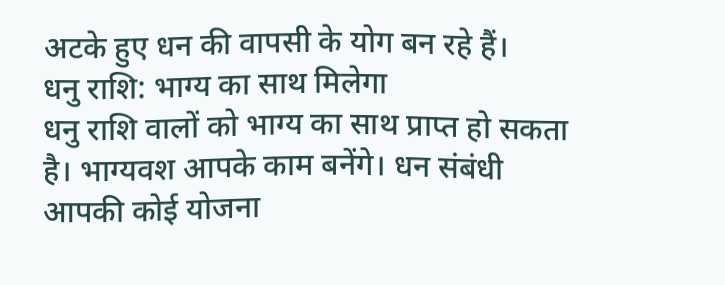अटके हुए धन की वापसी के योग बन रहे हैं।
धनु राशि: भाग्य का साथ मिलेगा
धनु राशि वालों को भाग्य का साथ प्राप्त हो सकता है। भाग्यवश आपके काम बनेंगे। धन संबंधी आपकी कोई योजना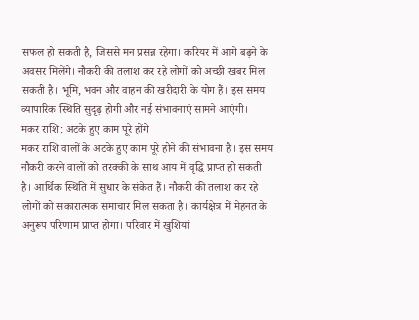सफल हो सकती है, जिससे मन प्रसन्न रहेगा। करियर में आगे बढ़ने के अवसर मिलेंगे। नौकरी की तलाश कर रहे लोगों को अच्छी खबर मिल सकती है। भूमि, भवन और वाहन की खरीदारी के योग हैं। इस समय व्यापारिक स्थिति सुदृढ़ होगी और नई संभावनाएं सामने आएंगी।
मकर राशि: अटके हुए काम पूरे होंगे
मकर राशि वालों के अटके हुए काम पूरे होने की संभावना है। इस समय नौकरी करने वालों को तरक्की के साथ आय में वृद्धि प्राप्त हो सकती है। आर्थिक स्थिति में सुधार के संकेत हैं। नौकरी की तलाश कर रहे लोगों को सकारात्मक समाचार मिल सकता है। कार्यक्षेत्र में मेहनत के अनुरूप परिणाम प्राप्त होगा। परिवार में खुशियां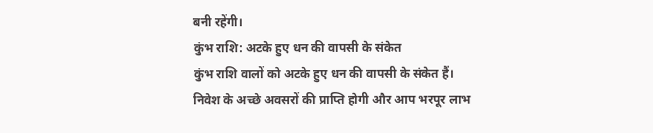बनी रहेंगी।
कुंभ राशि: अटके हुए धन की वापसी के संकेत
कुंभ राशि वालों को अटके हुए धन की वापसी के संकेत हैं। निवेश के अच्छे अवसरों की प्राप्ति होगी और आप भरपूर लाभ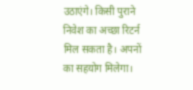उठाएंगे। किसी पुराने निवेश का अच्छा रिटर्न मिल सकता है। अपनों का सहयोग मिलेगा।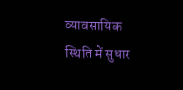व्यावसायिक स्थिति में सुधार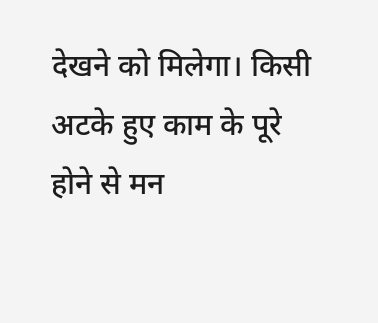देखने को मिलेगा। किसी अटके हुए काम के पूरे होने से मन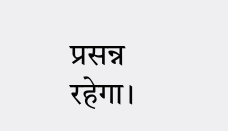प्रसन्न रहेगा।